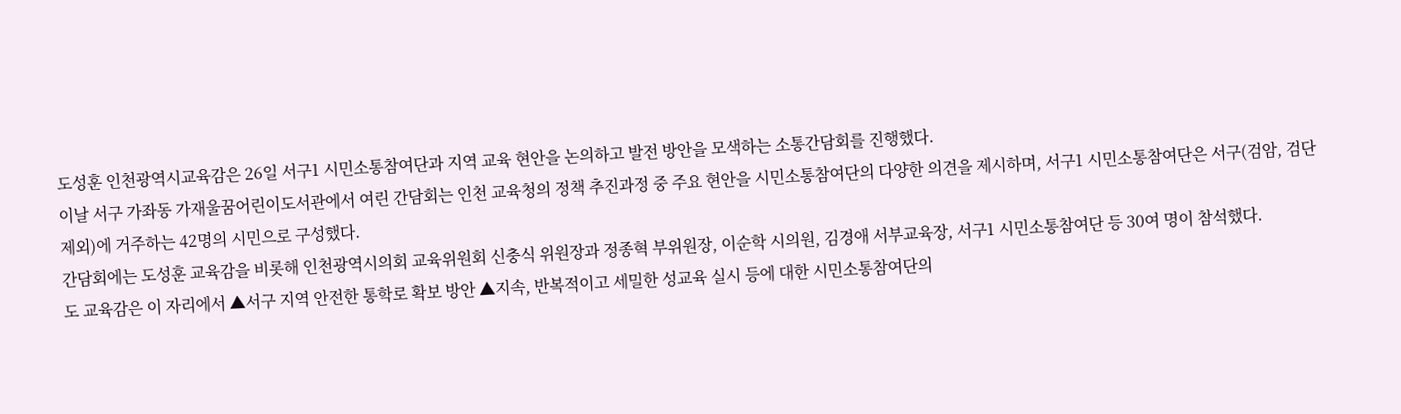도성훈 인천광역시교육감은 26일 서구1 시민소통참여단과 지역 교육 현안을 논의하고 발전 방안을 모색하는 소통간담회를 진행했다.
이날 서구 가좌동 가재울꿈어린이도서관에서 여린 간담회는 인천 교육청의 정책 추진과정 중 주요 현안을 시민소통참여단의 다양한 의견을 제시하며, 서구1 시민소통참여단은 서구(검암, 검단 제외)에 거주하는 42명의 시민으로 구성했다.
간담회에는 도성훈 교육감을 비롯해 인천광역시의회 교육위원회 신충식 위원장과 정종혁 부위원장, 이순학 시의원, 김경애 서부교육장, 서구1 시민소통참여단 등 30여 명이 참석했다.
도 교육감은 이 자리에서 ▲서구 지역 안전한 통학로 확보 방안 ▲지속, 반복적이고 세밀한 성교육 실시 등에 대한 시민소통참여단의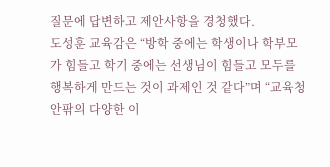질문에 답변하고 제안사항을 경청했다.
도성훈 교육감은 “방학 중에는 학생이나 학부모가 힘들고 학기 중에는 선생님이 힘들고 모두를 행복하게 만드는 것이 과제인 것 같다”며 “교육청 안팎의 다양한 이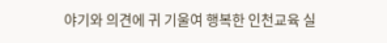야기와 의견에 귀 기울여 행복한 인천교육 실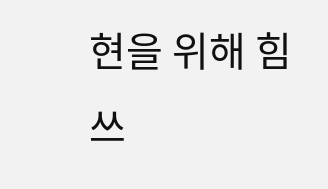현을 위해 힘쓰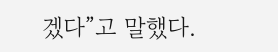겠다”고 말했다.